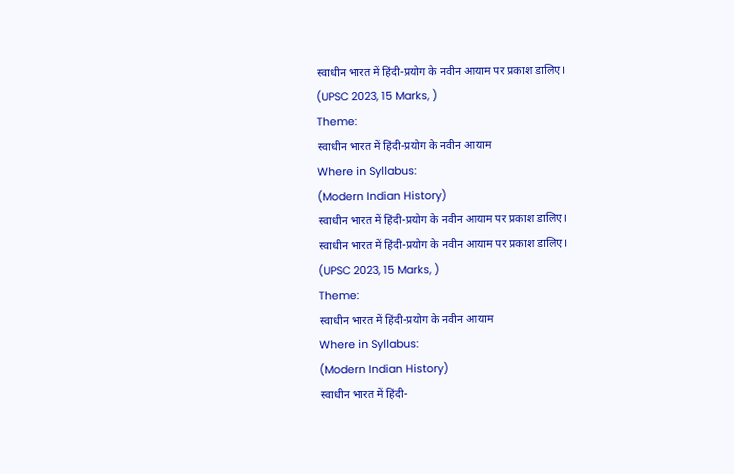स्वाधीन भारत में हिंदी-प्रयोग के नवीन आयाम पर प्रकाश डालिए।
(UPSC 2023, 15 Marks, )
Theme:
स्वाधीन भारत में हिंदी-प्रयोग के नवीन आयाम
Where in Syllabus:
(Modern Indian History)
स्वाधीन भारत में हिंदी-प्रयोग के नवीन आयाम पर प्रकाश डालिए।
स्वाधीन भारत में हिंदी-प्रयोग के नवीन आयाम पर प्रकाश डालिए।
(UPSC 2023, 15 Marks, )
Theme:
स्वाधीन भारत में हिंदी-प्रयोग के नवीन आयाम
Where in Syllabus:
(Modern Indian History)
स्वाधीन भारत में हिंदी-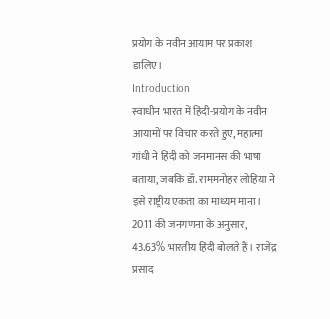प्रयोग के नवीन आयाम पर प्रकाश डालिए।
Introduction
स्वाधीन भारत में हिंदी-प्रयोग के नवीन आयामों पर विचार करते हुए, महात्मा गांधी ने हिंदी को जनमानस की भाषा बताया, जबकि डॉ. राममनोहर लोहिया ने इसे राष्ट्रीय एकता का माध्यम माना। 2011 की जनगणना के अनुसार, 43.63% भारतीय हिंदी बोलते हैं। राजेंद्र प्रसाद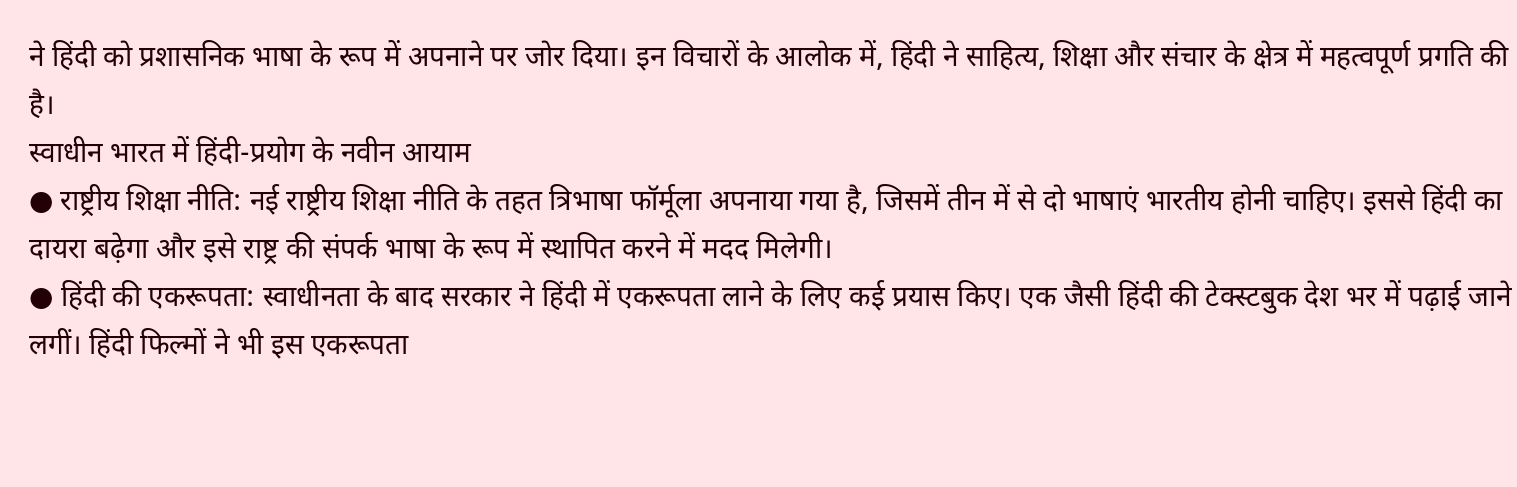ने हिंदी को प्रशासनिक भाषा के रूप में अपनाने पर जोर दिया। इन विचारों के आलोक में, हिंदी ने साहित्य, शिक्षा और संचार के क्षेत्र में महत्वपूर्ण प्रगति की है।
स्वाधीन भारत में हिंदी-प्रयोग के नवीन आयाम
● राष्ट्रीय शिक्षा नीति: नई राष्ट्रीय शिक्षा नीति के तहत त्रिभाषा फॉर्मूला अपनाया गया है, जिसमें तीन में से दो भाषाएं भारतीय होनी चाहिए। इससे हिंदी का दायरा बढ़ेगा और इसे राष्ट्र की संपर्क भाषा के रूप में स्थापित करने में मदद मिलेगी।
● हिंदी की एकरूपता: स्वाधीनता के बाद सरकार ने हिंदी में एकरूपता लाने के लिए कई प्रयास किए। एक जैसी हिंदी की टेक्स्टबुक देश भर में पढ़ाई जाने लगीं। हिंदी फिल्मों ने भी इस एकरूपता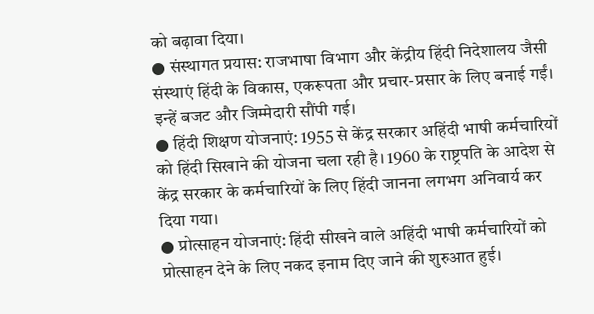को बढ़ावा दिया।
● संस्थागत प्रयास: राजभाषा विभाग और केंद्रीय हिंदी निदेशालय जैसी संस्थाएं हिंदी के विकास, एकरूपता और प्रचार-प्रसार के लिए बनाई गईं। इन्हें बजट और जिम्मेदारी सौंपी गई।
● हिंदी शिक्षण योजनाएं: 1955 से केंद्र सरकार अहिंदी भाषी कर्मचारियों को हिंदी सिखाने की योजना चला रही है। 1960 के राष्ट्रपति के आदेश से केंद्र सरकार के कर्मचारियों के लिए हिंदी जानना लगभग अनिवार्य कर दिया गया।
● प्रोत्साहन योजनाएं: हिंदी सीखने वाले अहिंदी भाषी कर्मचारियों को प्रोत्साहन देने के लिए नकद इनाम दिए जाने की शुरुआत हुई।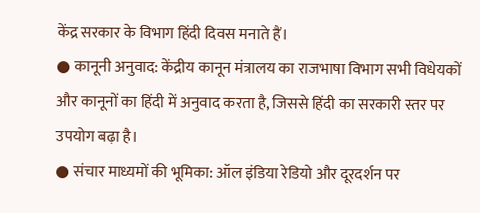केंद्र सरकार के विभाग हिंदी दिवस मनाते हैं।
● कानूनी अनुवाद: केंद्रीय कानून मंत्रालय का राजभाषा विभाग सभी विधेयकों और कानूनों का हिंदी में अनुवाद करता है, जिससे हिंदी का सरकारी स्तर पर उपयोग बढ़ा है।
● संचार माध्यमों की भूमिका: ऑल इंडिया रेडियो और दूरदर्शन पर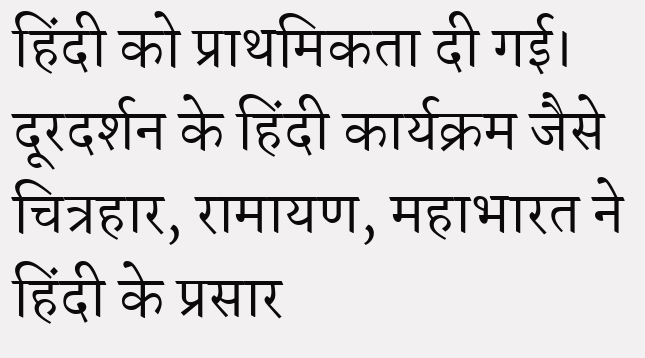हिंदी को प्राथमिकता दी गई। दूरदर्शन के हिंदी कार्यक्रम जैसे चित्रहार, रामायण, महाभारत ने हिंदी के प्रसार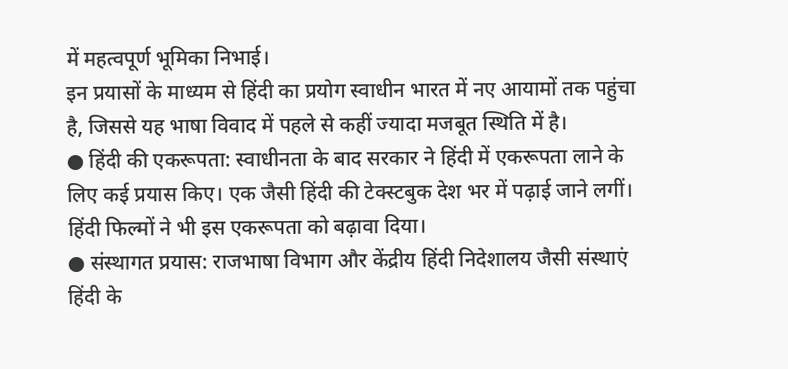में महत्वपूर्ण भूमिका निभाई।
इन प्रयासों के माध्यम से हिंदी का प्रयोग स्वाधीन भारत में नए आयामों तक पहुंचा है, जिससे यह भाषा विवाद में पहले से कहीं ज्यादा मजबूत स्थिति में है।
● हिंदी की एकरूपता: स्वाधीनता के बाद सरकार ने हिंदी में एकरूपता लाने के लिए कई प्रयास किए। एक जैसी हिंदी की टेक्स्टबुक देश भर में पढ़ाई जाने लगीं। हिंदी फिल्मों ने भी इस एकरूपता को बढ़ावा दिया।
● संस्थागत प्रयास: राजभाषा विभाग और केंद्रीय हिंदी निदेशालय जैसी संस्थाएं हिंदी के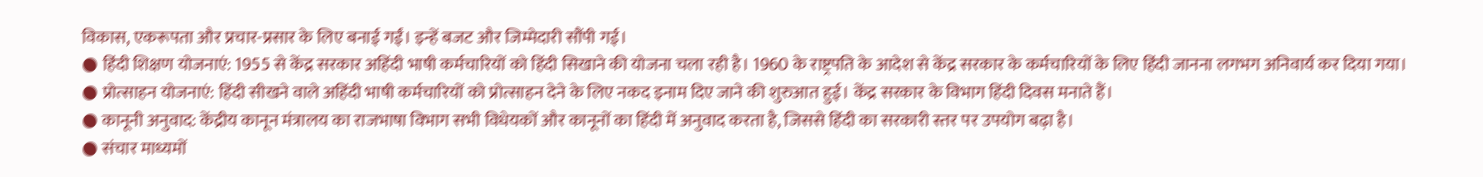विकास, एकरूपता और प्रचार-प्रसार के लिए बनाई गईं। इन्हें बजट और जिम्मेदारी सौंपी गई।
● हिंदी शिक्षण योजनाएं: 1955 से केंद्र सरकार अहिंदी भाषी कर्मचारियों को हिंदी सिखाने की योजना चला रही है। 1960 के राष्ट्रपति के आदेश से केंद्र सरकार के कर्मचारियों के लिए हिंदी जानना लगभग अनिवार्य कर दिया गया।
● प्रोत्साहन योजनाएं: हिंदी सीखने वाले अहिंदी भाषी कर्मचारियों को प्रोत्साहन देने के लिए नकद इनाम दिए जाने की शुरुआत हुई। केंद्र सरकार के विभाग हिंदी दिवस मनाते हैं।
● कानूनी अनुवाद: केंद्रीय कानून मंत्रालय का राजभाषा विभाग सभी विधेयकों और कानूनों का हिंदी में अनुवाद करता है, जिससे हिंदी का सरकारी स्तर पर उपयोग बढ़ा है।
● संचार माध्यमों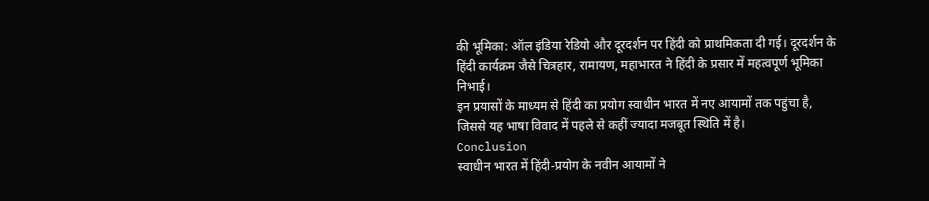की भूमिका: ऑल इंडिया रेडियो और दूरदर्शन पर हिंदी को प्राथमिकता दी गई। दूरदर्शन के हिंदी कार्यक्रम जैसे चित्रहार, रामायण, महाभारत ने हिंदी के प्रसार में महत्वपूर्ण भूमिका निभाई।
इन प्रयासों के माध्यम से हिंदी का प्रयोग स्वाधीन भारत में नए आयामों तक पहुंचा है, जिससे यह भाषा विवाद में पहले से कहीं ज्यादा मजबूत स्थिति में है।
Conclusion
स्वाधीन भारत में हिंदी-प्रयोग के नवीन आयामों ने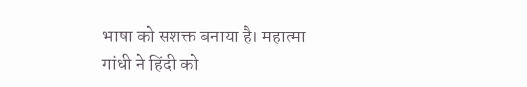भाषा को सशक्त बनाया है। महात्मा गांधी ने हिंदी को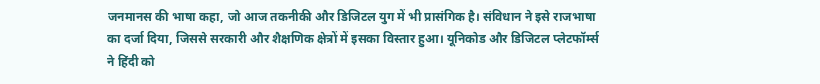जनमानस की भाषा कहा, जो आज तकनीकी और डिजिटल युग में भी प्रासंगिक है। संविधान ने इसे राजभाषा का दर्जा दिया, जिससे सरकारी और शैक्षणिक क्षेत्रों में इसका विस्तार हुआ। यूनिकोड और डिजिटल प्लेटफॉर्म्स ने हिंदी को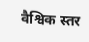वैश्विक स्तर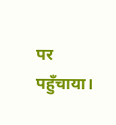पर पहुँचाया।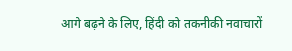आगे बढ़ने के लिए, हिंदी को तकनीकी नवाचारों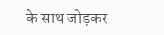के साथ जोड़कर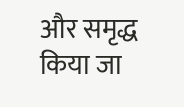और समृद्ध किया जा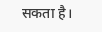सकता है।